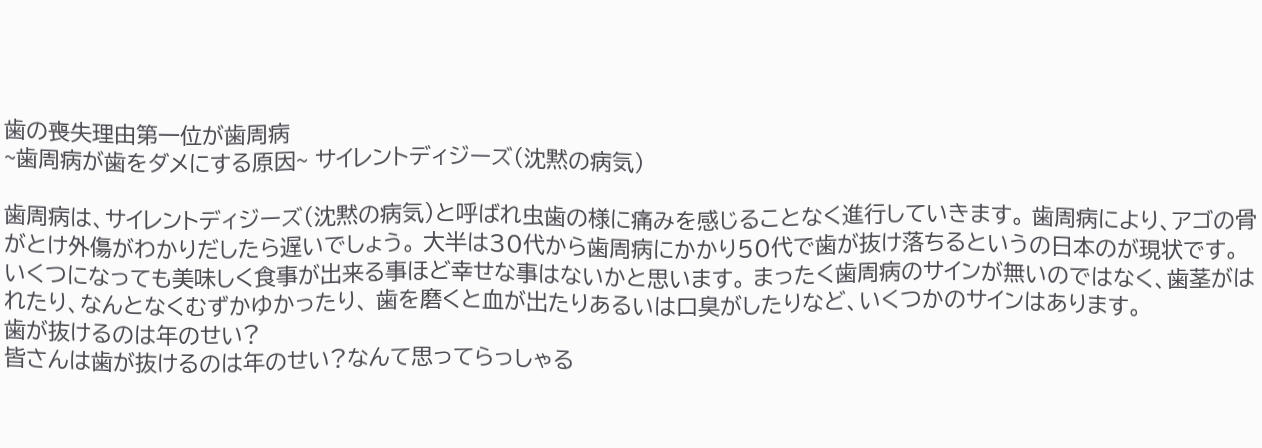歯の喪失理由第一位が歯周病
~歯周病が歯をダメにする原因~ サイレントディジーズ(沈黙の病気)

歯周病は、サイレントディジーズ(沈黙の病気)と呼ばれ虫歯の様に痛みを感じることなく進行していきます。 歯周病により、アゴの骨がとけ外傷がわかりだしたら遅いでしょう。 大半は30代から歯周病にかかり50代で歯が抜け落ちるというの日本のが現状です。 いくつになっても美味しく食事が出来る事ほど幸せな事はないかと思います。 まったく歯周病のサインが無いのではなく、歯茎がはれたり、なんとなくむずかゆかったり、 歯を磨くと血が出たりあるいは口臭がしたりなど、いくつかのサインはあります。
歯が抜けるのは年のせい?
皆さんは歯が抜けるのは年のせい?なんて思ってらっしゃる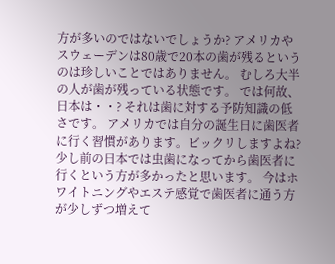方が多いのではないでしょうか? アメリカやスウェーデンは80歳で20本の歯が残るというのは珍しいことではありません。 むしろ大半の人が歯が残っている状態です。 では何故、日本は・・? それは歯に対する予防知識の低さです。 アメリカでは自分の誕生日に歯医者に行く習慣があります。ビックリしますよね? 少し前の日本では虫歯になってから歯医者に行くという方が多かったと思います。 今はホワイトニングやエステ感覚で歯医者に通う方が少しずつ増えて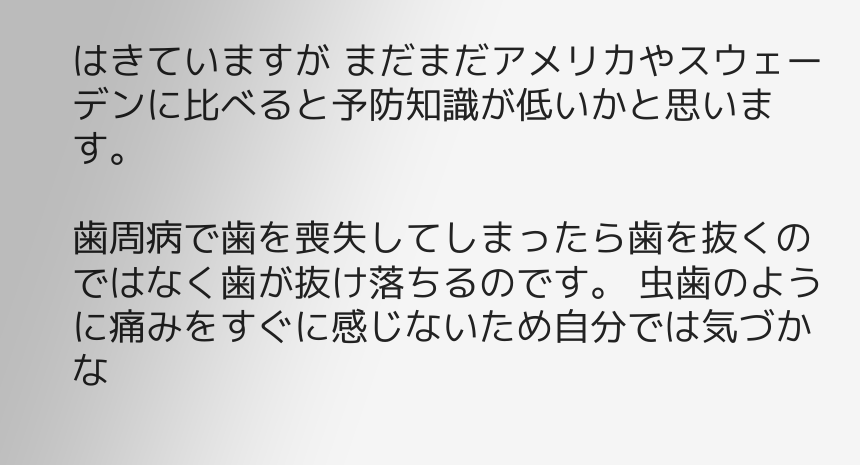はきていますが まだまだアメリカやスウェーデンに比べると予防知識が低いかと思います。

歯周病で歯を喪失してしまったら歯を抜くのではなく歯が抜け落ちるのです。 虫歯のように痛みをすぐに感じないため自分では気づかな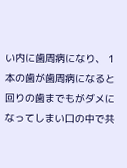い内に歯周病になり、 1本の歯が歯周病になると回りの歯までもがダメになってしまい口の中で共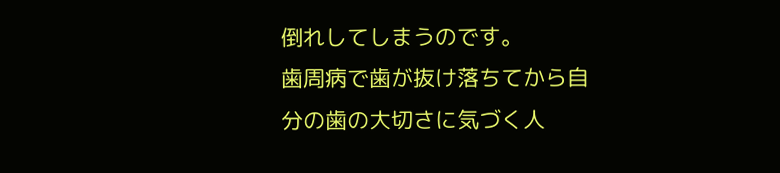倒れしてしまうのです。
歯周病で歯が抜け落ちてから自分の歯の大切さに気づく人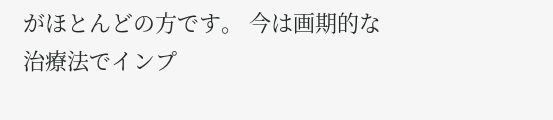がほとんどの方です。 今は画期的な治療法でインプ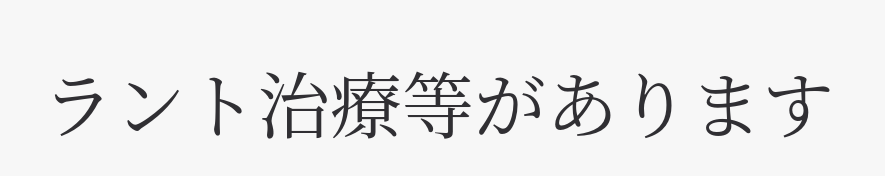ラント治療等があります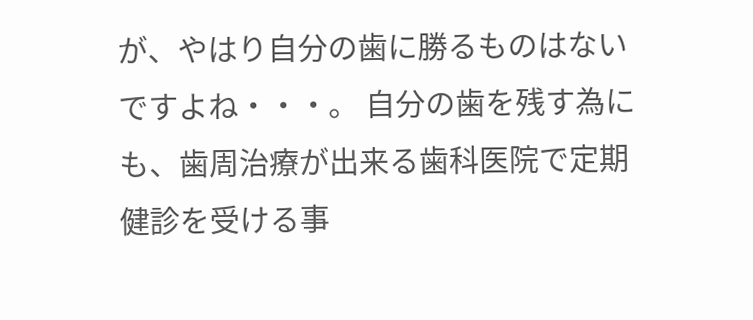が、やはり自分の歯に勝るものはないですよね・・・。 自分の歯を残す為にも、歯周治療が出来る歯科医院で定期健診を受ける事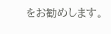をお勧めします。